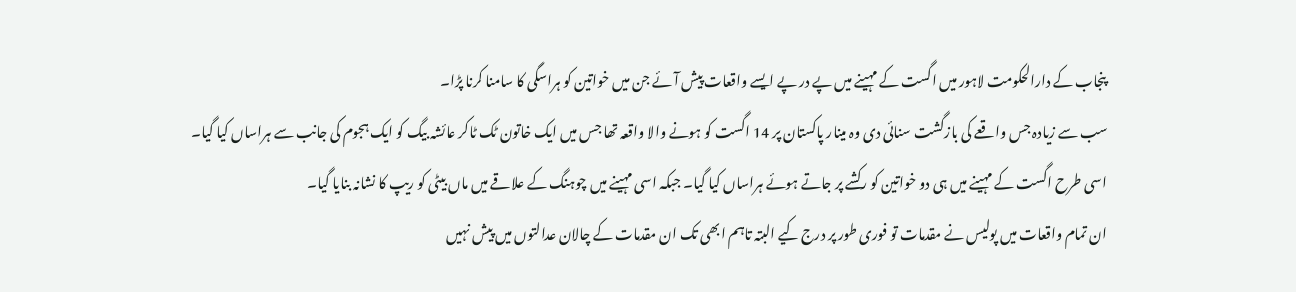پنجاب کے دارالحکومت لاہور میں اگست کے مہینے میں پے در پے ایسے واقعات پیش آئے جن میں خواتین کو ہراسگی کا سامنا کرنا پڑا۔
سب سے زیادہ جس واقعے کی بازگشت سنائی دی وہ مینار پاکستان پر 14 اگست کو ہونے والا واقعہ تھا جس میں ایک خاتون ٹک ٹاکر عائشہ بیگ کو ایک ہجوم کی جانب سے ہراساں کیا گیا۔
اسی طرح اگست کے مہینے میں ہی دو خواتین کو رکشے پر جاتے ہوئے ہراساں کیا گیا۔ جبکہ اسی مہینے میں چوہنگ کے علاقے میں ماں بیٹی کو ریپ کا نشانہ بنایا گیا۔
ان تمام واقعات میں پولیس نے مقدمات تو فوری طور پر درج کیے البتہ تاہم ابھی تک ان مقدمات کے چالان عدالتوں میں پیش نہیں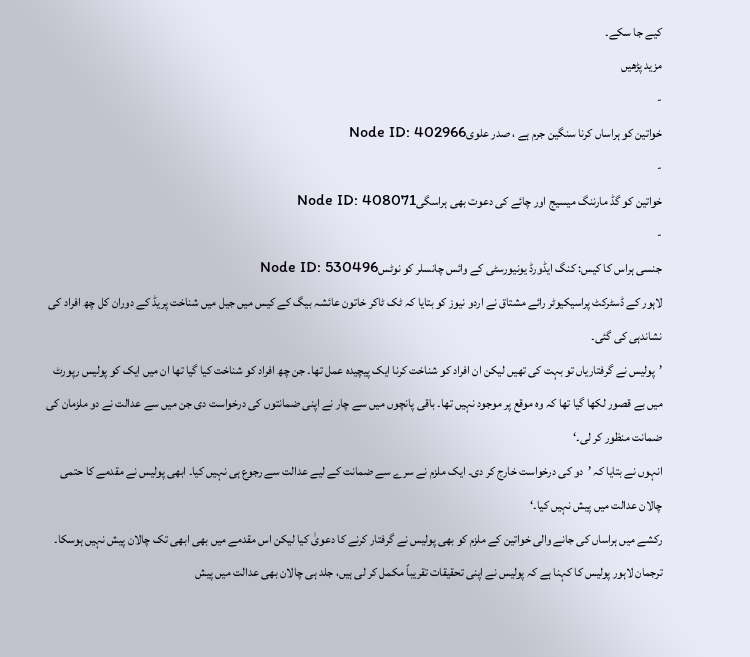کیے جا سکے۔
مزید پڑھیں
-
خواتین کو ہراساں کرنا سنگین جرم ہے ، صدر علویNode ID: 402966
-
خواتین کو گڈ مارننگ میسیج اور چائے کی دعوت بھی ہراسگیNode ID: 408071
-
جنسی ہراس کا کیس: کنگ ایڈورڈ یونیورسٹی کے وائس چانسلر کو نوٹسNode ID: 530496
لاہور کے ڈسٹرکٹ پراسیکیوٹر رائے مشتاق نے اردو نیوز کو بتایا کہ ٹک ٹاکر خاتون عائشہ بیگ کے کیس میں جیل میں شناخت پریڈ کے دوران کل چھ افراد کی نشاندہی کی گئی۔
’پولیس نے گرفتاریاں تو بہت کی تھیں لیکن ان افراد کو شناخت کرنا ایک پیچیدہ عمل تھا۔ جن چھ افراد کو شناخت کیا گیا تھا ان میں ایک کو پولیس رپورٹ میں بے قصور لکھا گیا تھا کہ وہ موقع پر موجود نہیں تھا۔ باقی پانچوں میں سے چار نے اپنی ضمانتوں کی درخواست دی جن میں سے عدالت نے دو ملزمان کی ضمانت منظور کر لی۔‘
انہوں نے بتایا کہ ’دو کی درخواست خارج کر دی۔ ایک ملزم نے سرے سے ضمانت کے لیے عدالت سے رجوع ہی نہیں کیا۔ ابھی پولیس نے مقدمے کا حتمی چالان عدالت میں پیش نہیں کیا۔‘
رکشے میں ہراساں کی جانے والی خواتین کے ملزم کو بھی پولیس نے گرفتار کرنے کا دعویٰ کیا لیکن اس مقدمے میں بھی ابھی تک چالان پیش نہیں ہوسکا۔
ترجمان لاہور پولیس کا کہنا ہے کہ پولیس نے اپنی تحقیقات تقریباً مکمل کر لی ہیں، جلد ہی چالان بھی عدالت میں پیش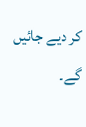کر دیے جائیں گے۔